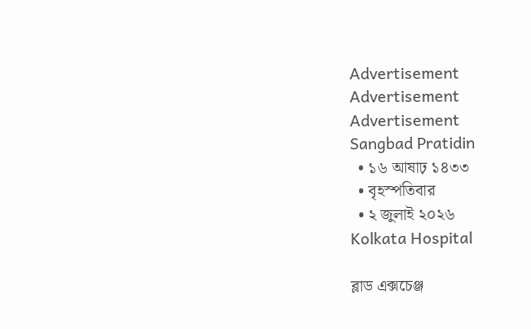Advertisement
Advertisement
Advertisement
Sangbad Pratidin
  • ১৬ আষাঢ় ১৪৩৩
  • বৃহস্পতিবার
  • ২ জুলাই ২০২৬
Kolkata Hospital

ব্লাড এক্সচেঞ্জ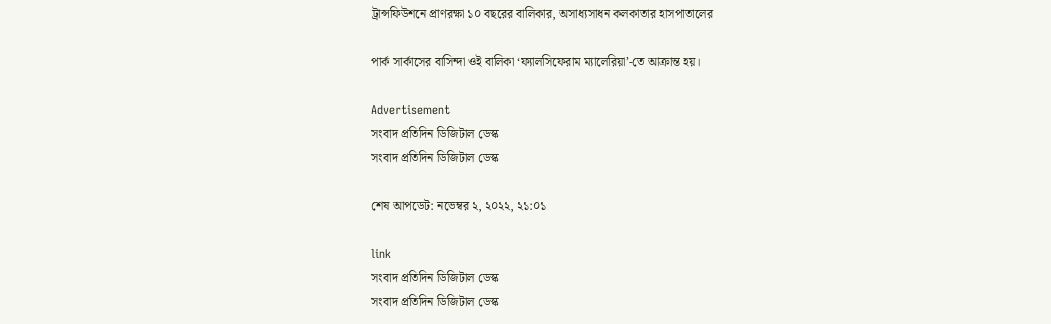ট্রান্সফিউশনে প্রাণরক্ষা ১০ বছরের বালিকার, অসাধ্যসাধন কলকাতার হাসপাতালের

পার্ক সার্কাসের বাসিন্দা ওই বালিকা ‘ফ্যালসিফেরাম ম্যালেরিয়া’-তে আক্রান্ত হয়।

Advertisement
সংবাদ প্রতিদিন ডিজিটাল ডেস্ক
সংবাদ প্রতিদিন ডিজিটাল ডেস্ক

শেষ আপডেট: নভেম্বর ২, ২০২২, ২১:০১

link
সংবাদ প্রতিদিন ডিজিটাল ডেস্ক
সংবাদ প্রতিদিন ডিজিটাল ডেস্ক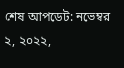শেষ আপডেট: নভেম্বর ২, ২০২২,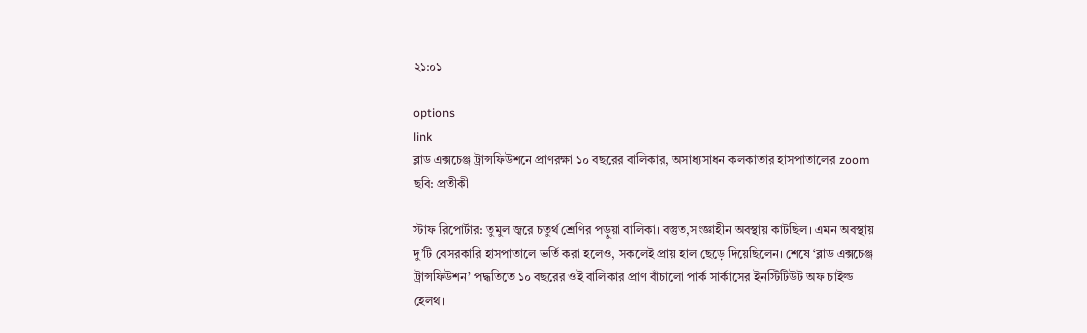২১:০১

options
link
ব্লাড এক্সচেঞ্জ ট্রান্সফিউশনে প্রাণরক্ষা ১০ বছরের বালিকার, অসাধ্যসাধন কলকাতার হাসপাতালের zoom
ছবি: প্রতীকী

স্টাফ রিপোর্টার: তুমুল জ্বরে চতুর্থ শ্রেণির পড়ুয়া বালিকা। বস্তুত,সংজ্ঞাহীন অবস্থায় কাটছিল। এমন অবস্থায় দু’টি বেসরকারি হাসপাতালে ভর্তি করা হলেও, সকলেই প্রায় হাল ছেড়ে দিয়েছিলেন। শেষে ‘ব্লাড এক্সচেঞ্জ ট্রান্সফিউশন’ পদ্ধতিতে ১০ বছরের ওই বালিকার প্রাণ বাঁচালো পার্ক সার্কাসের ইনস্টিটিউট অফ চাইল্ড হেলথ।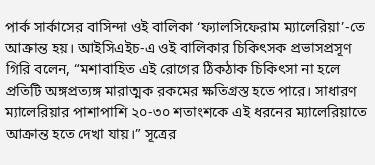পার্ক সার্কাসের বাসিন্দা ওই বালিকা ‘ফ্যালসিফেরাম ম্যালেরিয়া’-তে আক্রান্ত হয়। আইসিএইচ-এ ওই বালিকার চিকিৎসক প্রভাসপ্রসূণ গিরি বলেন, “মশাবাহিত এই রোগের ঠিকঠাক চিকিৎসা না হলে প্রতিটি অঙ্গপ্রত্যঙ্গ মারাত্মক রকমের ক্ষতিগ্রস্ত হতে পারে। সাধারণ ম্যালেরিয়ার পাশাপাশি ২০-৩০ শতাংশকে এই ধরনের ম্যালেরিয়াতে আক্রান্ত হতে দেখা যায়।” সূত্রের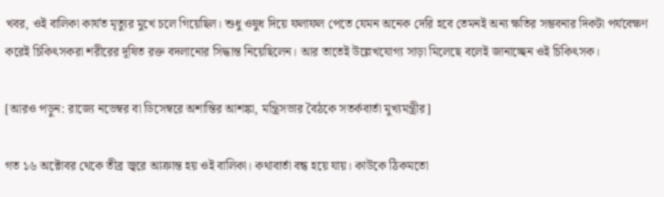খবর, ওই বালিকা কার্যত মৃত্যুর মুখে চলে গিয়েছিল। শুধু ওষুধ দিয়ে ফলাফল পেতে যেমন অনেক দেরি হবে তেমনই অন্য ক্ষতির সম্ভবনার দিকটা পর্যবেক্ষণ করেই চিকিৎসকরা শরীরের দূষিত রক্ত বদলানোর সিদ্ধান্ত নিয়েছিলেন। আর তাতেই উল্লেখযোগ্য সাড়া মিলেছে বলেই জানাচ্ছেন ওই চিকিৎসক।

[আরও পড়ুন: রাজ্যে নভেম্বর বা ডিসেম্বরে অশান্তির আশঙ্কা, মন্ত্রিসভার বৈঠকে সতর্কবার্তা মুখ্যমন্ত্রীর]

গত ১৬ অক্টোবর থেকে তীব্র জ্বরে আক্রান্ত হয় ওই বালিকা। কথাবার্তা বন্ধ হয়ে যায়। কাউকে ঠিকমতো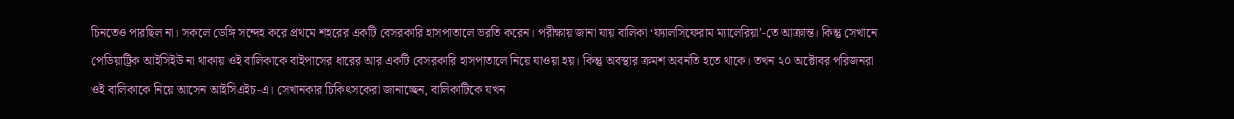চিনতেও পারছিল না। সকলে ডেঙ্গি সন্দেহ করে প্রথমে শহরের একটি বেসরকারি হাসপাতালে ভরতি করেন। পরীক্ষায় জানা যায় বালিকা ‘ফ্যালসিফেরাম ম্যালেরিয়া’-তে আক্রান্ত। কিন্তু সেখানে পেডিয়াট্রিক আইসিইউ না থাকায় ওই বালিকাকে বাইপাসের ধারের আর একটি বেসরকারি হাসপাতালে নিয়ে যাওয়া হয়। কিন্তু অবস্থার ক্রমশ অবনতি হতে থাকে। তখন ২০ অক্টোবর পরিজনরা ওই বালিকাকে নিয়ে আসেন আইসিএইচ-এ। সেখানকার চিকিৎসকেরা জানাচ্ছেন, বালিকাটিকে যখন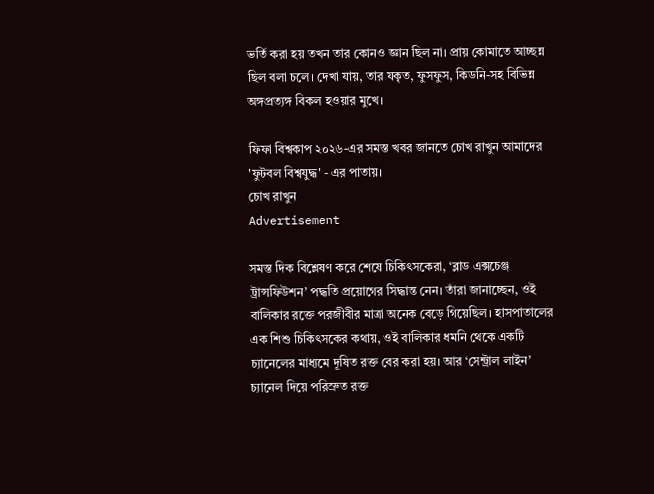ভর্তি করা হয় তখন তার কোনও জ্ঞান ছিল না। প্রায় কোমাতে আচ্ছন্ন ছিল বলা চলে। দেখা যায়, তার যকৃত, ফুসফুস, কিডনি-সহ বিভিন্ন অঙ্গপ্রত্যঙ্গ বিকল হওয়ার মুখে।

ফিফা বিশ্বকাপ ২০২৬-এর সমস্ত খবর জানতে চোখ রাখুন আমাদের 'ফুটবল বিশ্বযুদ্ধ' - এর পাতায়।
চোখ রাখুন
Advertisement

সমস্ত দিক বিশ্লেষণ করে শেষে চিকিৎসকেরা, ‘ব্লাড এক্সচেঞ্জ ট্রান্সফিউশন’ পদ্ধতি প্রয়োগের সিদ্ধান্ত নেন। তাঁরা জানাচ্ছেন, ওই বালিকার রক্তে পরজীবীর মাত্রা অনেক বেড়ে গিয়েছিল। হাসপাতালের এক শিশু চিকিৎসকের কথায়, ওই বালিকার ধমনি থেকে একটি চ্যানেলের মাধ্যমে দূষিত রক্ত বের করা হয়। আর ‘সেন্ট্রাল লাইন’ চ্যানেল দিয়ে পরিস্রুত রক্ত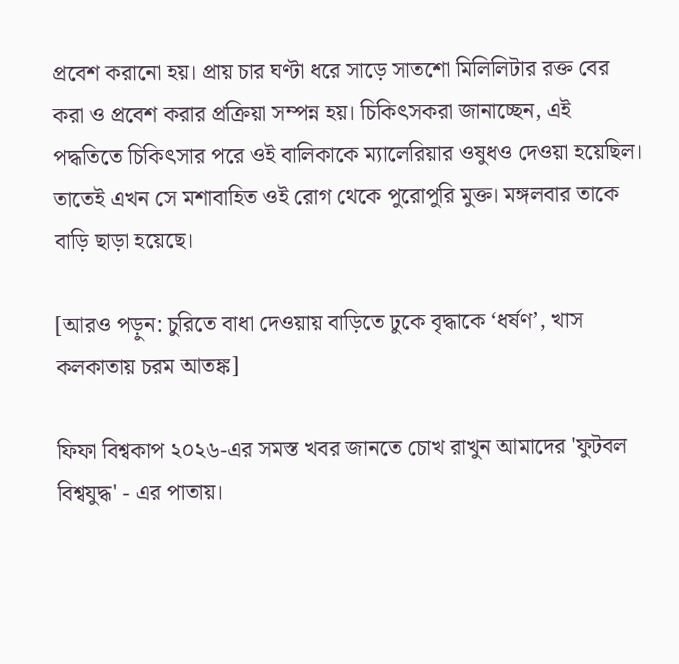প্রবেশ করানো হয়। প্রায় চার ঘণ্টা ধরে সাড়ে সাতশো মিলিলিটার রক্ত বের করা ও প্রবেশ করার প্রক্রিয়া সম্পন্ন হয়। চিকিৎসকরা জানাচ্ছেন, এই পদ্ধতিতে চিকিৎসার পরে ওই বালিকাকে ম্যালেরিয়ার ওষুধও দেওয়া হয়েছিল। তাতেই এখন সে মশাবাহিত ওই রোগ থেকে পুরোপুরি মুক্ত। মঙ্গলবার তাকে বাড়ি ছাড়া হয়েছে।

[আরও পড়ুন: চুরিতে বাধা দেওয়ায় বাড়িতে ঢুকে বৃদ্ধাকে ‘ধর্ষণ’, খাস কলকাতায় চরম আতঙ্ক]

ফিফা বিশ্বকাপ ২০২৬-এর সমস্ত খবর জানতে চোখ রাখুন আমাদের 'ফুটবল বিশ্বযুদ্ধ' - এর পাতায়।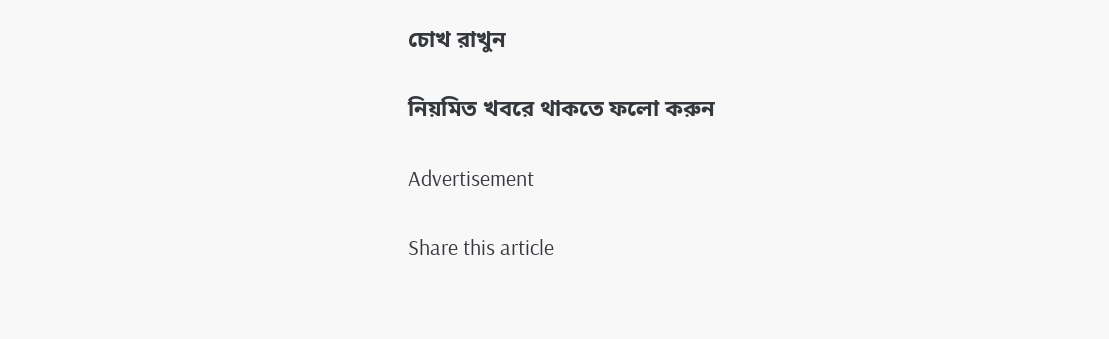চোখ রাখুন

নিয়মিত খবরে থাকতে ফলো করুন

Advertisement

Share this article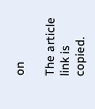on

The article link is copied.